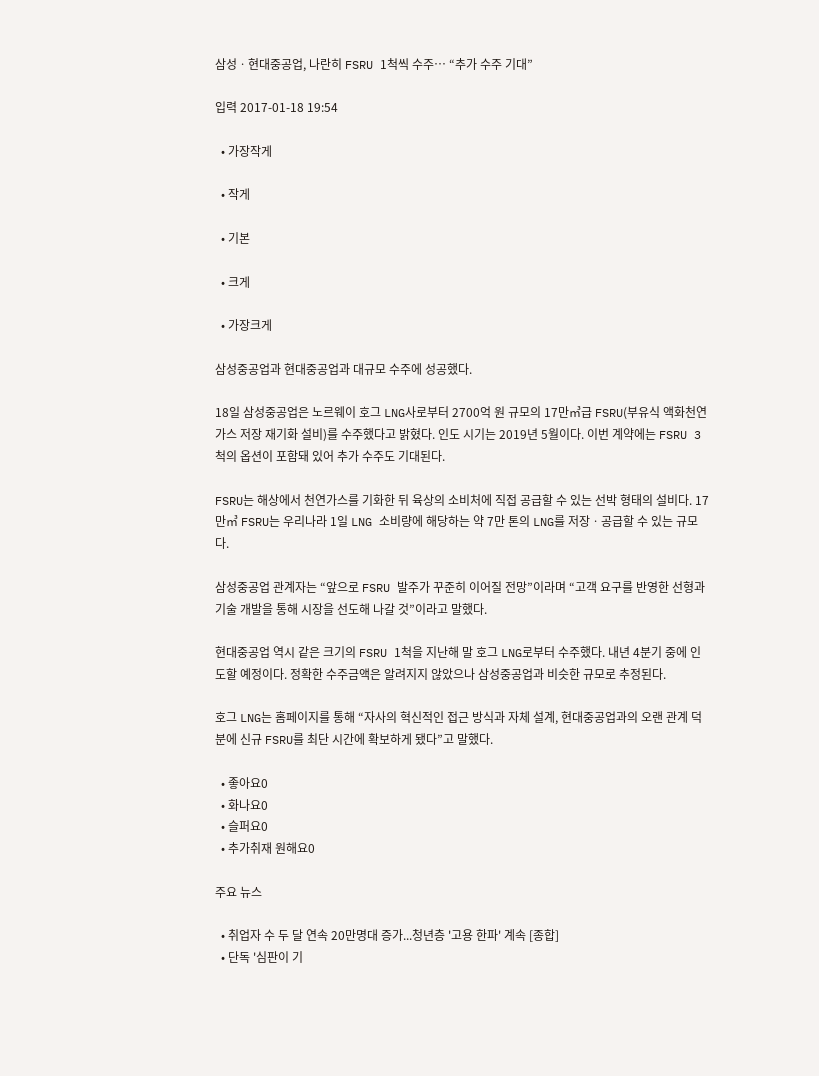삼성ㆍ현대중공업, 나란히 FSRU 1척씩 수주… “추가 수주 기대”

입력 2017-01-18 19:54

  • 가장작게

  • 작게

  • 기본

  • 크게

  • 가장크게

삼성중공업과 현대중공업과 대규모 수주에 성공했다.

18일 삼성중공업은 노르웨이 호그 LNG사로부터 2700억 원 규모의 17만㎥급 FSRU(부유식 액화천연가스 저장 재기화 설비)를 수주했다고 밝혔다. 인도 시기는 2019년 5월이다. 이번 계약에는 FSRU 3척의 옵션이 포함돼 있어 추가 수주도 기대된다.

FSRU는 해상에서 천연가스를 기화한 뒤 육상의 소비처에 직접 공급할 수 있는 선박 형태의 설비다. 17만㎥ FSRU는 우리나라 1일 LNG 소비량에 해당하는 약 7만 톤의 LNG를 저장ㆍ공급할 수 있는 규모다.

삼성중공업 관계자는 “앞으로 FSRU 발주가 꾸준히 이어질 전망”이라며 “고객 요구를 반영한 선형과 기술 개발을 통해 시장을 선도해 나갈 것”이라고 말했다.

현대중공업 역시 같은 크기의 FSRU 1척을 지난해 말 호그 LNG로부터 수주했다. 내년 4분기 중에 인도할 예정이다. 정확한 수주금액은 알려지지 않았으나 삼성중공업과 비슷한 규모로 추정된다.

호그 LNG는 홈페이지를 통해 “자사의 혁신적인 접근 방식과 자체 설계, 현대중공업과의 오랜 관계 덕분에 신규 FSRU를 최단 시간에 확보하게 됐다”고 말했다.

  • 좋아요0
  • 화나요0
  • 슬퍼요0
  • 추가취재 원해요0

주요 뉴스

  • 취업자 수 두 달 연속 20만명대 증가...청년층 '고용 한파' 계속 [종합]
  • 단독 '심판이 기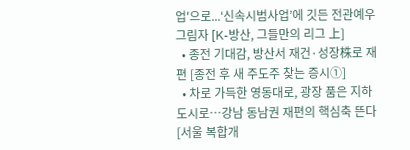업'으로...‘신속시범사업’에 깃든 전관예우 그림자 [K-방산, 그들만의 리그 上]
  • 종전 기대감, 방산서 재건·성장株로 재편 [종전 후 새 주도주 찾는 증시①]
  • 차로 가득한 영동대로, 광장 품은 지하도시로…강남 동남권 재편의 핵심축 뜬다 [서울 복합개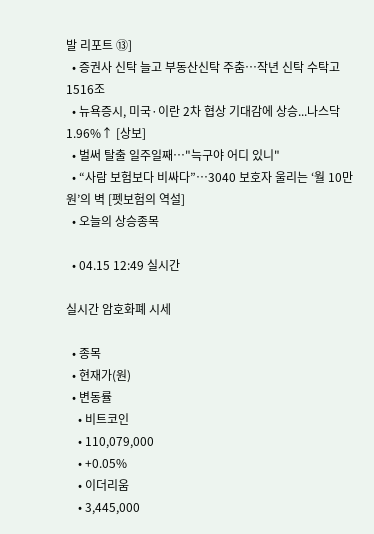발 리포트 ⑬]
  • 증권사 신탁 늘고 부동산신탁 주춤…작년 신탁 수탁고 1516조
  • 뉴욕증시, 미국·이란 2차 협상 기대감에 상승...나스닥 1.96%↑ [상보]
  • 벌써 탈출 일주일째…"늑구야 어디 있니"
  • “사람 보험보다 비싸다”…3040 보호자 울리는 ‘월 10만 원’의 벽 [펫보험의 역설]
  • 오늘의 상승종목

  • 04.15 12:49 실시간

실시간 암호화폐 시세

  • 종목
  • 현재가(원)
  • 변동률
    • 비트코인
    • 110,079,000
    • +0.05%
    • 이더리움
    • 3,445,000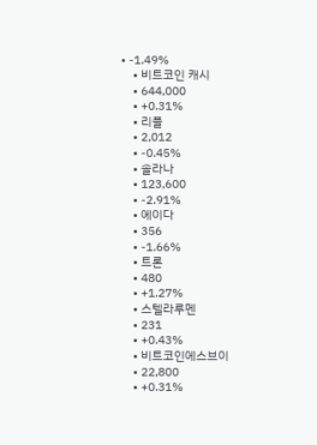• -1.49%
    • 비트코인 캐시
    • 644,000
    • +0.31%
    • 리플
    • 2,012
    • -0.45%
    • 솔라나
    • 123,600
    • -2.91%
    • 에이다
    • 356
    • -1.66%
    • 트론
    • 480
    • +1.27%
    • 스텔라루멘
    • 231
    • +0.43%
    • 비트코인에스브이
    • 22,800
    • +0.31%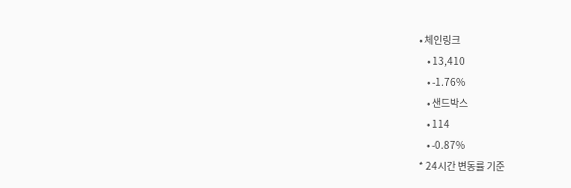• 체인링크
    • 13,410
    • -1.76%
    • 샌드박스
    • 114
    • -0.87%
* 24시간 변동률 기준